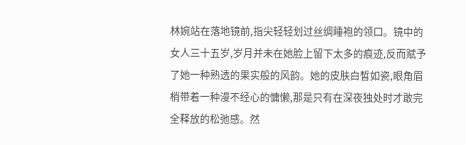林婉站在落地镜前,指尖轻轻划过丝绸睡袍的领口。镜中的女人三十五岁,岁月并未在她脸上留下太多的痕迹,反而赋予了她一种熟透的果实般的风韵。她的皮肤白皙如瓷,眼角眉梢带着一种漫不经心的慵懒,那是只有在深夜独处时才敢完全释放的松弛感。然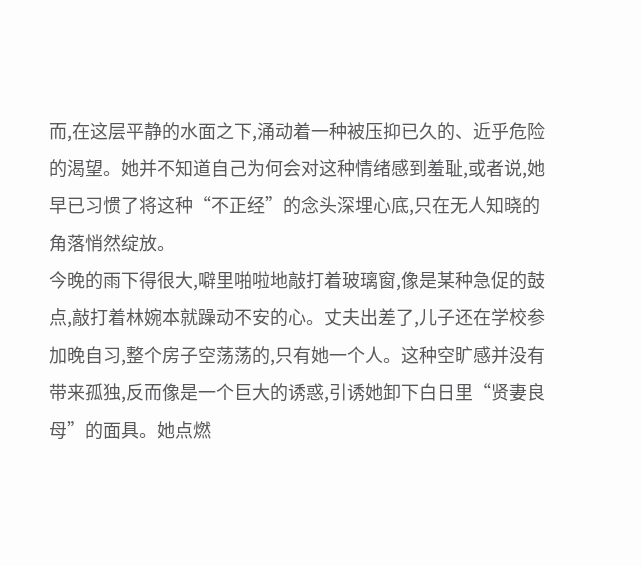而,在这层平静的水面之下,涌动着一种被压抑已久的、近乎危险的渴望。她并不知道自己为何会对这种情绪感到羞耻,或者说,她早已习惯了将这种“不正经”的念头深埋心底,只在无人知晓的角落悄然绽放。
今晚的雨下得很大,噼里啪啦地敲打着玻璃窗,像是某种急促的鼓点,敲打着林婉本就躁动不安的心。丈夫出差了,儿子还在学校参加晚自习,整个房子空荡荡的,只有她一个人。这种空旷感并没有带来孤独,反而像是一个巨大的诱惑,引诱她卸下白日里“贤妻良母”的面具。她点燃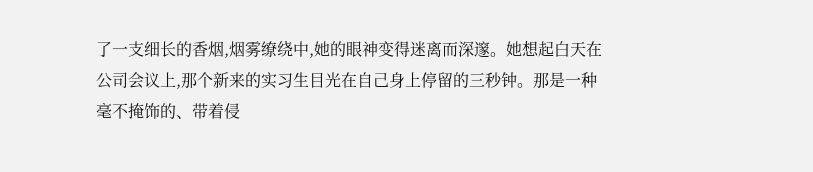了一支细长的香烟,烟雾缭绕中,她的眼神变得迷离而深邃。她想起白天在公司会议上,那个新来的实习生目光在自己身上停留的三秒钟。那是一种毫不掩饰的、带着侵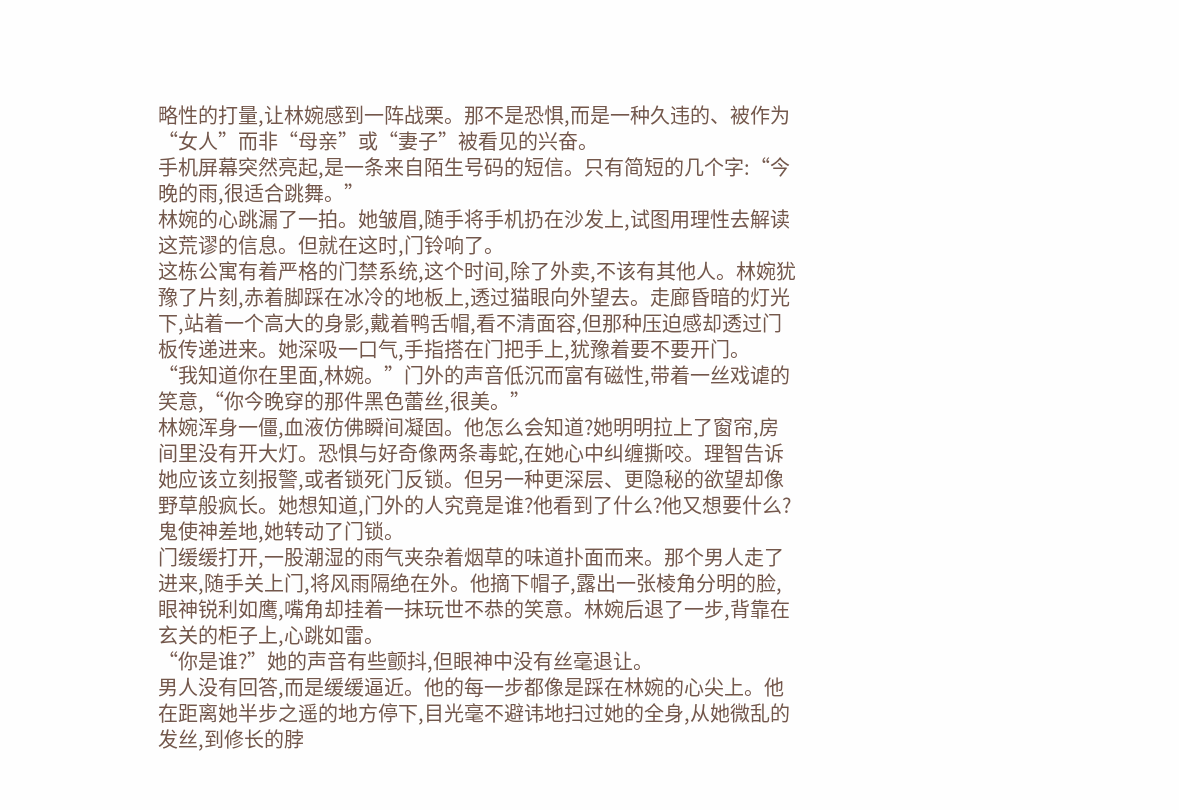略性的打量,让林婉感到一阵战栗。那不是恐惧,而是一种久违的、被作为“女人”而非“母亲”或“妻子”被看见的兴奋。
手机屏幕突然亮起,是一条来自陌生号码的短信。只有简短的几个字:“今晚的雨,很适合跳舞。”
林婉的心跳漏了一拍。她皱眉,随手将手机扔在沙发上,试图用理性去解读这荒谬的信息。但就在这时,门铃响了。
这栋公寓有着严格的门禁系统,这个时间,除了外卖,不该有其他人。林婉犹豫了片刻,赤着脚踩在冰冷的地板上,透过猫眼向外望去。走廊昏暗的灯光下,站着一个高大的身影,戴着鸭舌帽,看不清面容,但那种压迫感却透过门板传递进来。她深吸一口气,手指搭在门把手上,犹豫着要不要开门。
“我知道你在里面,林婉。”门外的声音低沉而富有磁性,带着一丝戏谑的笑意,“你今晚穿的那件黑色蕾丝,很美。”
林婉浑身一僵,血液仿佛瞬间凝固。他怎么会知道?她明明拉上了窗帘,房间里没有开大灯。恐惧与好奇像两条毒蛇,在她心中纠缠撕咬。理智告诉她应该立刻报警,或者锁死门反锁。但另一种更深层、更隐秘的欲望却像野草般疯长。她想知道,门外的人究竟是谁?他看到了什么?他又想要什么?
鬼使神差地,她转动了门锁。
门缓缓打开,一股潮湿的雨气夹杂着烟草的味道扑面而来。那个男人走了进来,随手关上门,将风雨隔绝在外。他摘下帽子,露出一张棱角分明的脸,眼神锐利如鹰,嘴角却挂着一抹玩世不恭的笑意。林婉后退了一步,背靠在玄关的柜子上,心跳如雷。
“你是谁?”她的声音有些颤抖,但眼神中没有丝毫退让。
男人没有回答,而是缓缓逼近。他的每一步都像是踩在林婉的心尖上。他在距离她半步之遥的地方停下,目光毫不避讳地扫过她的全身,从她微乱的发丝,到修长的脖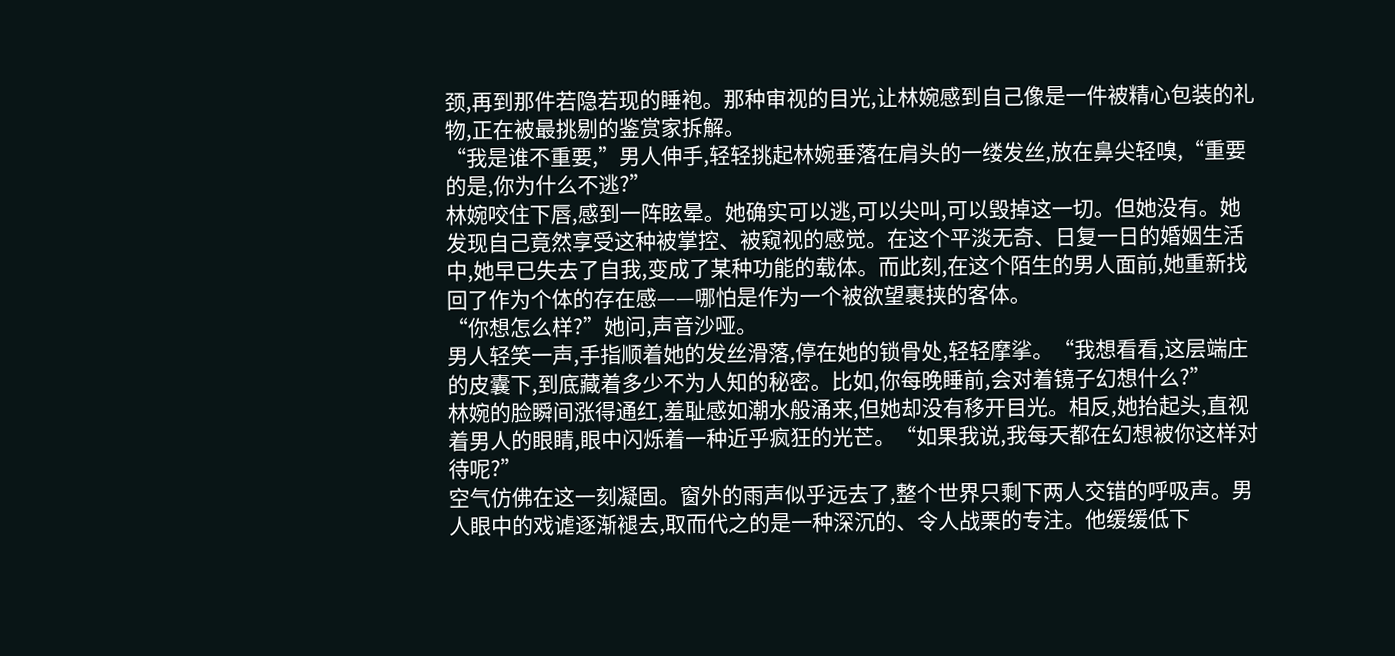颈,再到那件若隐若现的睡袍。那种审视的目光,让林婉感到自己像是一件被精心包装的礼物,正在被最挑剔的鉴赏家拆解。
“我是谁不重要,”男人伸手,轻轻挑起林婉垂落在肩头的一缕发丝,放在鼻尖轻嗅,“重要的是,你为什么不逃?”
林婉咬住下唇,感到一阵眩晕。她确实可以逃,可以尖叫,可以毁掉这一切。但她没有。她发现自己竟然享受这种被掌控、被窥视的感觉。在这个平淡无奇、日复一日的婚姻生活中,她早已失去了自我,变成了某种功能的载体。而此刻,在这个陌生的男人面前,她重新找回了作为个体的存在感——哪怕是作为一个被欲望裹挟的客体。
“你想怎么样?”她问,声音沙哑。
男人轻笑一声,手指顺着她的发丝滑落,停在她的锁骨处,轻轻摩挲。“我想看看,这层端庄的皮囊下,到底藏着多少不为人知的秘密。比如,你每晚睡前,会对着镜子幻想什么?”
林婉的脸瞬间涨得通红,羞耻感如潮水般涌来,但她却没有移开目光。相反,她抬起头,直视着男人的眼睛,眼中闪烁着一种近乎疯狂的光芒。“如果我说,我每天都在幻想被你这样对待呢?”
空气仿佛在这一刻凝固。窗外的雨声似乎远去了,整个世界只剩下两人交错的呼吸声。男人眼中的戏谑逐渐褪去,取而代之的是一种深沉的、令人战栗的专注。他缓缓低下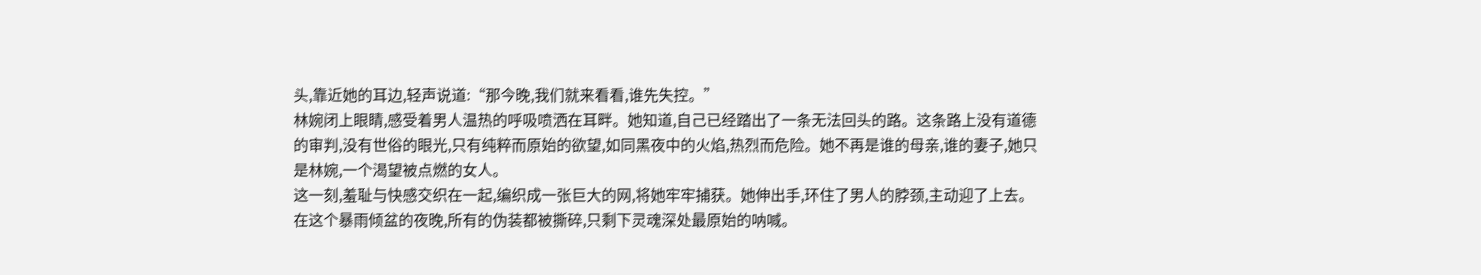头,靠近她的耳边,轻声说道:“那今晚,我们就来看看,谁先失控。”
林婉闭上眼睛,感受着男人温热的呼吸喷洒在耳畔。她知道,自己已经踏出了一条无法回头的路。这条路上没有道德的审判,没有世俗的眼光,只有纯粹而原始的欲望,如同黑夜中的火焰,热烈而危险。她不再是谁的母亲,谁的妻子,她只是林婉,一个渴望被点燃的女人。
这一刻,羞耻与快感交织在一起,编织成一张巨大的网,将她牢牢捕获。她伸出手,环住了男人的脖颈,主动迎了上去。在这个暴雨倾盆的夜晚,所有的伪装都被撕碎,只剩下灵魂深处最原始的呐喊。